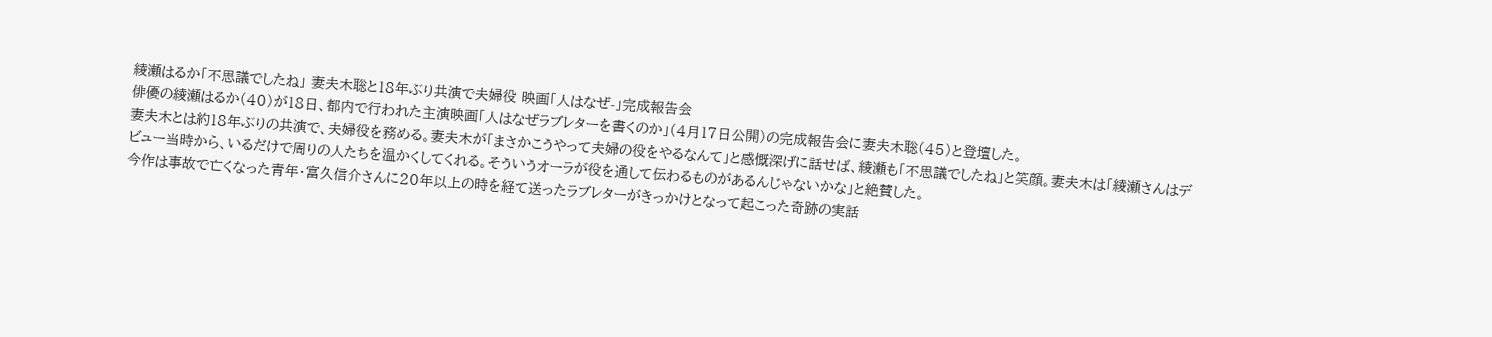綾瀬はるか「不思議でしたね」 妻夫木聡と18年ぶり共演で夫婦役 映画「人はなぜ-」完成報告会
俳優の綾瀬はるか(40)が18日、都内で行われた主演映画「人はなぜラブレターを書くのか」(4月17日公開)の完成報告会に妻夫木聡(45)と登壇した。
妻夫木とは約18年ぶりの共演で、夫婦役を務める。妻夫木が「まさかこうやって夫婦の役をやるなんて」と感慨深げに話せば、綾瀬も「不思議でしたね」と笑顔。妻夫木は「綾瀬さんはデビュー当時から、いるだけで周りの人たちを温かくしてくれる。そういうオーラが役を通して伝わるものがあるんじゃないかな」と絶賛した。
今作は事故で亡くなった青年・富久信介さんに20年以上の時を経て送ったラブレターがきっかけとなって起こった奇跡の実話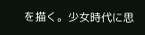を描く。少女時代に思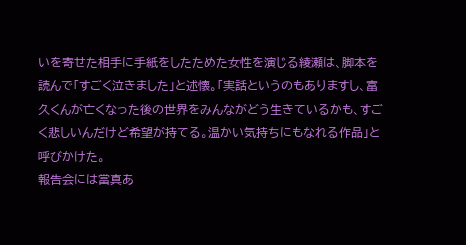いを寄せた相手に手紙をしたためた女性を演じる綾瀬は、脚本を読んで「すごく泣きました」と述懐。「実話というのもありますし、富久くんが亡くなった後の世界をみんながどう生きているかも、すごく悲しいんだけど希望が持てる。温かい気持ちにもなれる作品」と呼びかけた。
報告会には當真あ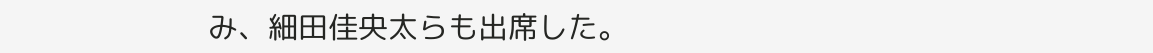み、細田佳央太らも出席した。